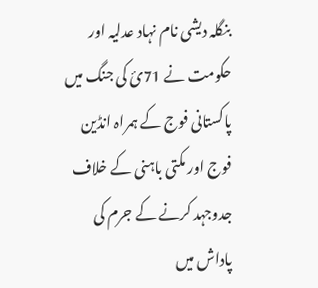بنگلہ دیشی نام نہاد عدلیہ اور حکومت نے 71ئ کی جنگ میں پاکستانی فوج کے ہمراہ انڈین فوج اور مکتی باہنی کے خلاف جدوجہد کرنے کے جرم کی پاداش میں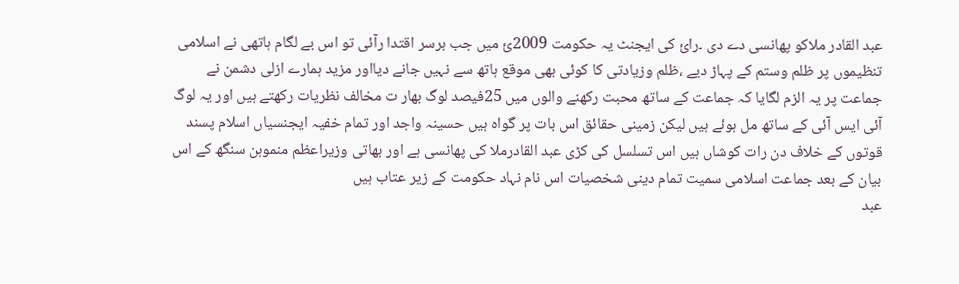عبد القادر ملاکو پھانسی دے دی ۔رائ کی ایجنٹ یہ حکومت 2009ئ میں جب برسر اقتدا رآئی تو اس بے لگام ہاتھی نے اسلامی تنظیموں پر ظلم وستم کے پہاڑ دیے ،ظلم وزیادتی کا کوئی بھی موقع ہاتھ سے نہیں جانے دیااور مزید ہمارے ازلی دشمن نے جماعت پر یہ الزم لگایا کہ جماعت کے ساتھ محبت رکھنے والوں میں 25فیصد لوگ بھار ت مخالف نظریات رکھتے ہیں اور یہ لوگ آئی ایس آئی کے ساتھ مل ہوئے ہیں لیکن زمینی حقائق اس بات پر گواہ ہیں حسینہ واجد اور تمام خفیہ ایجنسیاں اسلام پسند قوتوں کے خلاف دن رات کوشاں ہیں اس تسلسل کی کڑی عبد القادرملا کی پھانسی ہے اور بھاتی وزیراعظم منموہن سنگھ کے اس بیان کے بعد جماعت اسلامی سمیت تمام دینی شخصیات اس نام نہاد حکومت کے زیر عتاب ہیں
عبد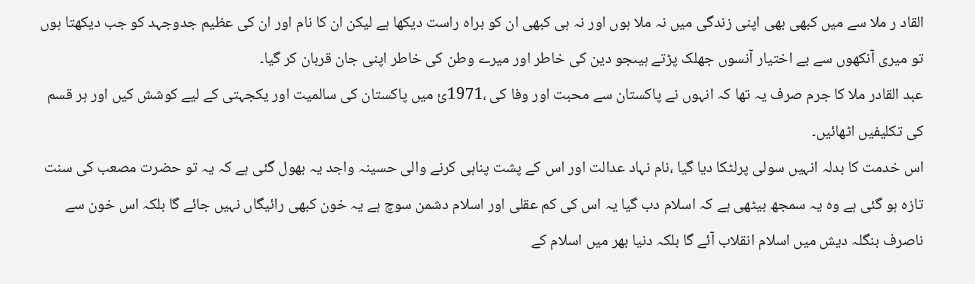القاد ر ملا سے میں کبھی بھی اپنی زندگی میں نہ ملا ہوں اور نہ ہی کبھی ان کو براہ راست دیکھا ہے لیکن ان کا نام اور ان کی عظیم جدوجہد کو جب دیکھتا ہوں تو میری آنکھوں سے بے اختیار آنسوں جھلک پڑتے ہیںجو دین کی خاطر اور میرے وطن کی خاطر اپنی جان قربان کر گیا۔
عبد القادر ملا کا جرم صرف یہ تھا کہ انہوں نے پاکستان سے محبت اور وفا کی ،1971ئ میں پاکستان کی سالمیت اور یکجہتی کے لیے کوشش کیں اور ہر قسم کی تکلیفیں اٹھائیں۔
اس خدمت کا بدلہ انہیں سولی پرلٹکا دیا گیا ،نام نہاد عدالت اور اس کے پشت پناہی کرنے والی حسینہ واجد یہ بھول گئی ہے کہ یہ تو حضرت مصعب کی سنت تازہ ہو گئی ہے وہ یہ سمجھ بیٹھی ہے کہ اسلام دب گیا یہ اس کی کم عقلی اور اسلام دشمن سوچ ہے یہ خون کبھی رائیگاں نہیں جائے گا بلکہ اس خون سے ناصرف بنگلہ دیش میں اسلام انقلاب آئے گا بلکہ دنیا بھر میں اسلام کے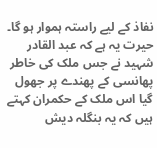نفاذ کے لیے راستہ ہموار ہو گا۔
حیرت یہ ہے کہ عبد القادر شہید نے جس ملک کی خاطر پھانسی کے پھندے پر جھول گیا اس ملک کے حکمران کہتے ہیں کہ یہ بنگلہ دیش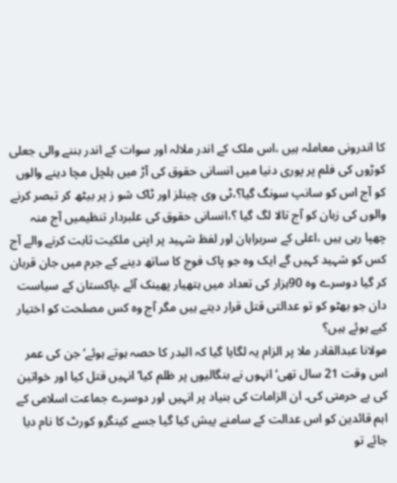کا اندرونی معاملہ ہیں ،اس ملک کے اندر ملالہ اور سوات کے اندر بننے والی جعلی کوڑوں کی فلم پر پوری دنیا میں انسانی حقوق کی آڑ میں ہلچل مچا دینے والوں کو آج اس کو سانپ سونگ گیا؟،ٹی وی چینلز اور ٹاک شو ز پر بیٹھ کر تبصر کرنے والوں کی زبان کو آج تالا لگ گیا ؟،انسانی حقوق کی علبردار تنظیمیں آج منہ چھپا رہی ہیں ،اعلی کے سربراہان اور لفظ شہید پر اپنی ملکیت ثابت کرنے والے آج کس کو شہید کہیں گے ایک وہ جو پاک فوج کا ساتھ دینے کے جرم میں جان قربان کر گیا دوسرے وہ 90ہزار کی تعداد میں ہتھیار پھینک آئے ،پاکستان کے سیاست دان جو بھٹو کو تو عدالتی قتل قرار دیتے ہیں مگر آج وہ کس مصلحت کو اختیار کیے ہوئے ہیں؟
مولانا عبدالقادر ملا پر الزام یہ لگایا گیا کہ البدر کا حصہ ہوتے ہوئے‘ جن کی عمر اس وقت 21 سال تھی‘ انہوں نے بنگالیوں پر ظلم کیا‘ انہیں قتل کیا اور خواتین کی بے حرمتی کی۔ ان الزامات کی بنیاد پر انہیں اور دوسرے جماعت اسلامی کے اہم قائدین کو اس عدالت کے سامنے پیش کیا گیا جسے کینگرو کورٹ کا نام دیا جائے تو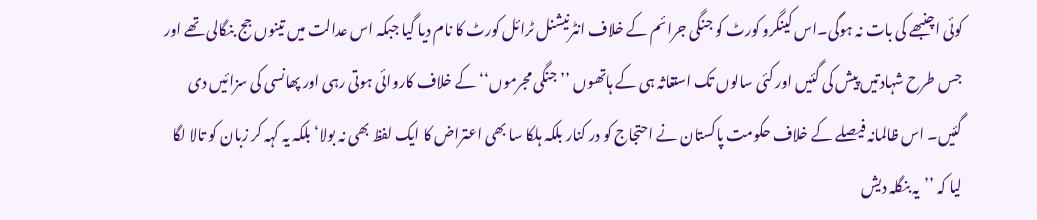کوئی اچنبھے کی بات نہ ہوگی۔اس کینگرو کورٹ کو جنگی جرائم کے خلاف انٹرنیشنل ٹرائل کورٹ کا نام دیا گیا جبکہ اس عدالت میں تینوں جج بنگالی تھے اور جس طرح شہادتیں پیش کی گئیں اور کئی سالوں تک استغاثہ ہی کے ہاتھوں ’’جنگی مجرموں‘‘ کے خلاف کاروائی ہوتی رہی اور پھانسی کی سزائیں دی گئیں۔ اس ظالمانہ فیصلے کے خلاف حکومت پاکستان نے احتجاج کو در کنار بلکہ ہلکا سا بھی اعتراض کا ایک لفظ بھی نہ بولا‘ بلکہ یہ کہہ کر زبان کو تالا لگا لیا کہ ’’یہ بنگلہ دیش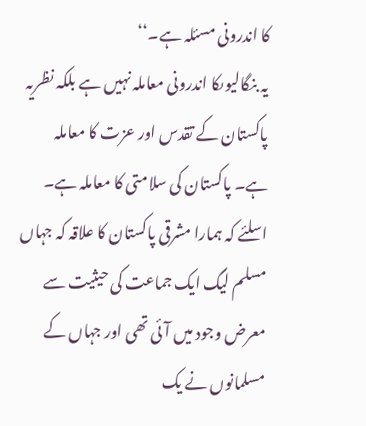کا اندرونی مسئلہ ہے۔‘‘
یہ بنگالیوںکا اندرونی معاملہ نہیں ہے بلکہ نظریہ پاکستان کے تقدس اور عزت کا معاملہ ہے۔ پاکستان کی سلامتی کا معاملہ ہے۔ اسلئے کہ ہمارا مشرقی پاکستان کا علاقہ کہ جہاں مسلم لیگ ایک جماعت کی حیثیت سے معرض وجود میں آئی تھی اور جہاں کے مسلمانوں نے یک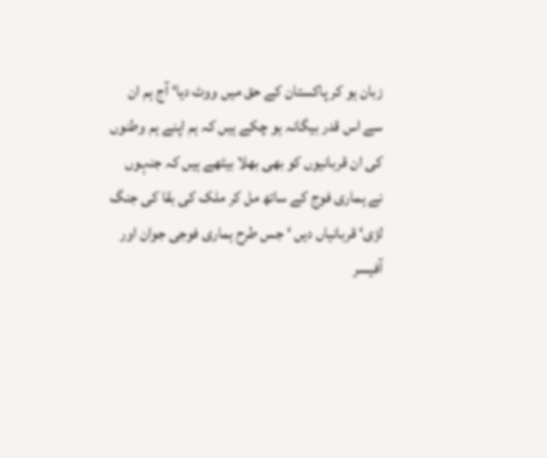زبان ہو کر پاکستان کے حق میں ووٹ دیا‘ آج ہم ان سے اس قدر بیگانہ ہو چکے ہیں کہ ہم اپنے ہم وطنوں کی ان قربانیوں کو بھی بھلا بیٹھے ہیں کہ جنہوں نے ہماری فوج کے ساتھ مل کر ملک کی بقا کی جنگ لڑی‘ قربانیاں دیں ‘ جس طرح ہماری فوجی جوان اور آفیسر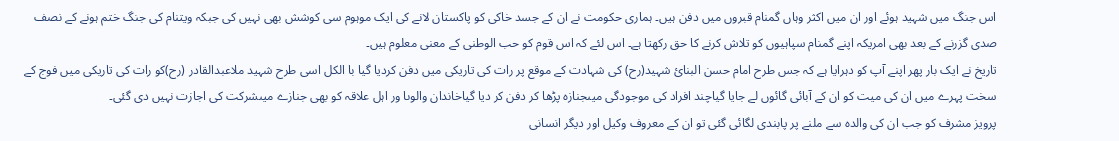اس جنگ میں شہید ہوئے اور ان میں اکثر وہاں گمنام قبروں میں دفن ہیں۔ ہماری حکومت نے ان کے جسد خاکی کو پاکستان لانے کی ایک موہوم سی کوشش بھی نہیں کی جبکہ ویتنام کی جنگ ختم ہونے کے نصف صدی گزرنے کے بعد بھی امریکہ اپنے گمنام سپاہیوں کو تلاش کرنے کا حق رکھتا ہے۔ اس لئے کہ اس قوم کو حب الوطنی کے معنی معلوم ہیں۔
تاریخ نے ایک بار پھر اپنے آپ کو دہرایا ہے کہ جس طرح امام حسن البنائ شہید(رح) کی شہادت کے موقع پر رات کی تاریکی میں دفن کردیا گیا با الکل اسی طرح شہید ملاعبدالقادر (رح)کو رات کی تاریکی میں فوج کے سخت پہرے میں ان کی میت کو ان کے آبائی گائوں لے جایا گیاچند افراد کی موجودگی میںجنازہ پڑھا کر دفن کر دیا گیاخاندان والوںا ور اہل علاقہ کو بھی جنازے میںشرکت کی اجازت نہیں دی گئی۔
پرویز مشرف کو جب ان کی والدہ سے ملنے پر پابندی لگائی گئی تو ان کے معروف وکیل اور دیگر انسانی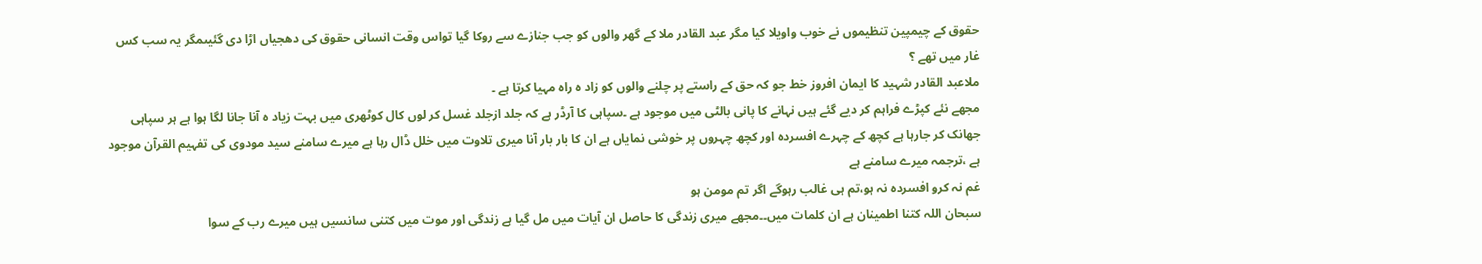حقوق کے چیمپین تنظیموں نے خوب واویلا کیا مگر عبد القادر ملا کے گھر والوں کو جب جنازے سے روکا گیا تواس وقت انسانی حقوق کی دھجیاں اڑا دی گئیںمگر یہ سب کس غار میں تھے ؟
ملاعبد القادر شہید کا ایمان افروز خط جو کہ حق کے راستے پر چلنے والوں کو زاد ہ راہ مہیا کرتا ہے ۔
مجھے نئے کپڑے فراہم کر دیے گئے ہیں نہانے کا پانی بالٹی میں موجود ہے ۔سپاہی کا آرڈر ہے کہ جلد ازجلد غسل کر لوں کال کوٹھری میں بہت زیاد ہ آنا جانا لگا ہوا ہے ہر سپاہی جھانک کر جارہا ہے کچھ کے چہرے افسردہ اور کچھ چہروں پر خوشی نمایاں ہے ان کا بار بار آنا میری تلاوت میں خلل ڈال رہا ہے میرے سامنے سید مودوی کی تفہیم القرآن موجود ہے ،ترجمہ میرے سامنے ہے
غم نہ کرو افسردہ نہ ہو،تم ہی غالب رہوگے اگر تم مومن ہو
سبحان اللہ کتنا اطمینان ہے ان کلمات میں۔۔مجھے میری زندگی کا حاصل ان آیات میں مل گیا ہے زندگی اور موت میں کتنی سانسیں ہیں میرے رب کے سوا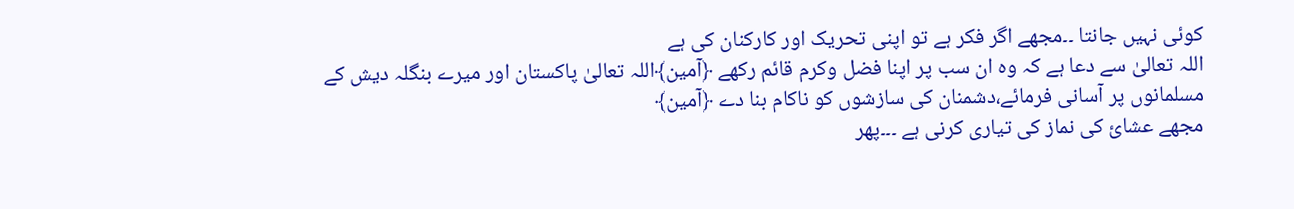کوئی نہیں جانتا ۔۔مجھے اگر فکر ہے تو اپنی تحریک اور کارکنان کی ہے
اللہ تعالیٰ سے دعا ہے کہ وہ ان سب پر اپنا فضل وکرم قائم رکھے ﴿آمین﴾اللہ تعالیٰ پاکستان اور میرے بنگلہ دیش کے مسلمانوں پر آسانی فرمائے،دشمنان کی سازشوں کو ناکام بنا دے ﴿آمین﴾
مجھے عشائ کی نماز کی تیاری کرنی ہے ۔۔۔پھر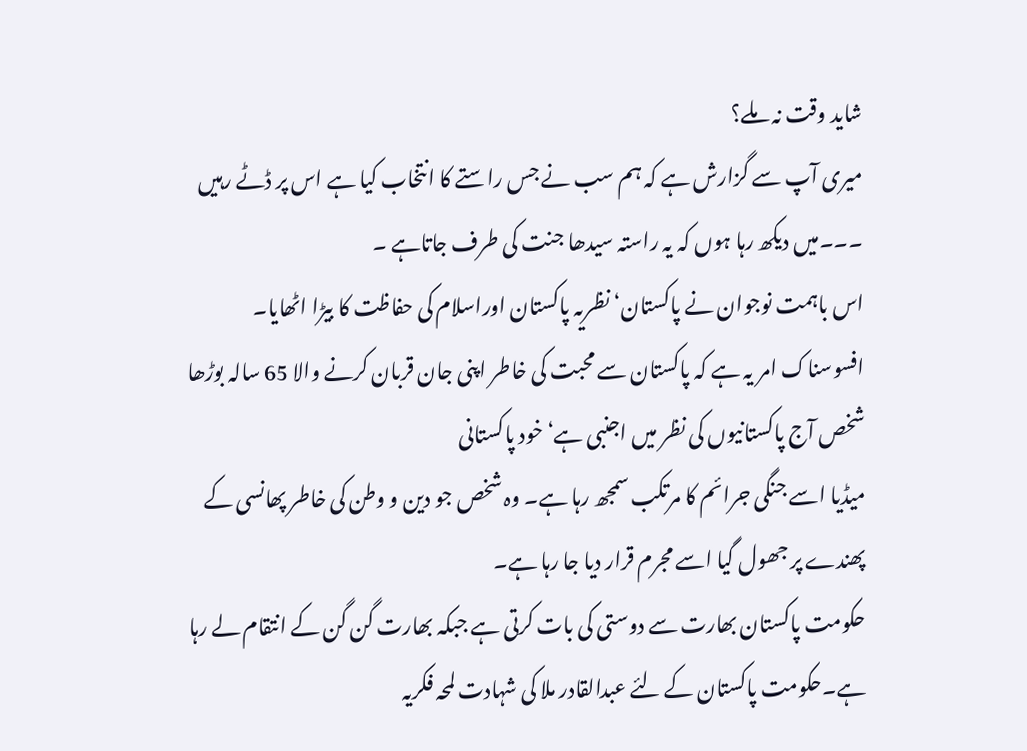شاید وقت نہ ملے؟
میری آپ سے گزارش ہے کہ ہم سب نے جس راستے کا انتخاب کیا ہے اس پر ڈٹے رہیں ۔۔۔میں دیکھ رہا ہوں کہ یہ راستہ سیدھا جنت کی طرف جاتاہے ۔
اس باہمت نوجوان نے پاکستان‘ نظریہ پاکستان اوراسلام کی حفاظت کا بیڑا اٹھایا۔ افسوسناک امر یہ ہے کہ پاکستان سے محبت کی خاطر اپنی جان قربان کرنے والا 65 سالہ بوڑھا شخص آج پاکستانیوں کی نظر میں اجنبی ہے‘ خود پاکستانی
میڈیا اسے جنگی جرائم کا مرتکب سمجھ رہا ہے۔ وہ شخص جو دین و وطن کی خاطر پھانسی کے پھندے پر جھول گیا اسے مجرم قرار دیا جا رہا ہے۔
حکومت پاکستان بھارت سے دوستی کی بات کرتی ہے جبکہ بھارت گن گن کے انتقام لے رہا ہے۔حکومت پاکستان کے لئے عبدالقادر ملا کی شہادت لمحہ فکریہ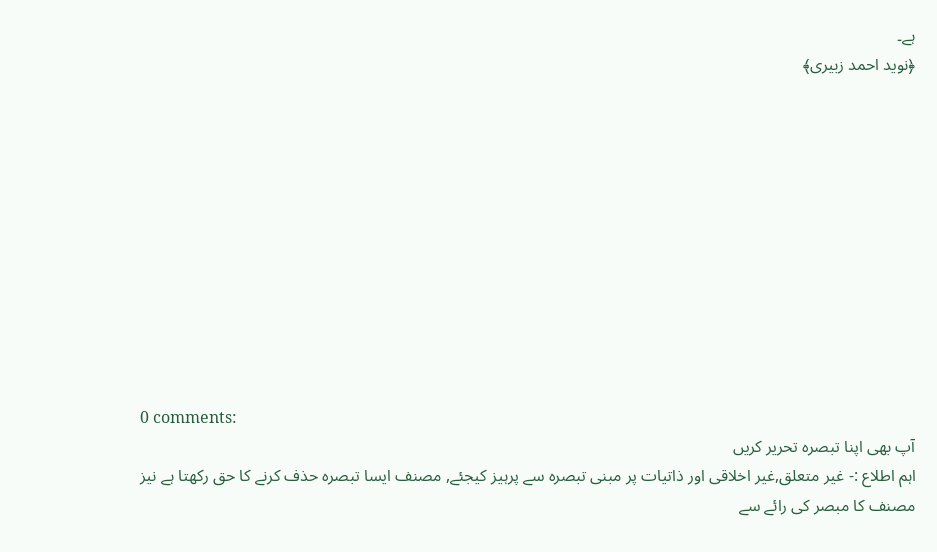ہے۔
﴿نوید احمد زبیری﴾











0 comments:
آپ بھی اپنا تبصرہ تحریر کریں
اہم اطلاع :- غیر متعلق,غیر اخلاقی اور ذاتیات پر مبنی تبصرہ سے پرہیز کیجئے, مصنف ایسا تبصرہ حذف کرنے کا حق رکھتا ہے نیز مصنف کا مبصر کی رائے سے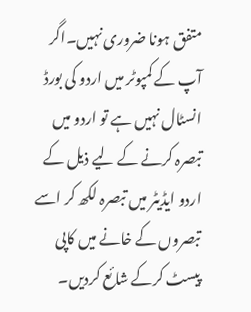متفق ہونا ضروری نہیں۔اگر آپ کے کمپوٹر میں اردو کی بورڈ انسٹال نہیں ہے تو اردو میں تبصرہ کرنے کے لیے ذیل کے اردو ایڈیٹر میں تبصرہ لکھ کر اسے تبصروں کے خانے میں کاپی پیسٹ کرکے شائع کردیں۔